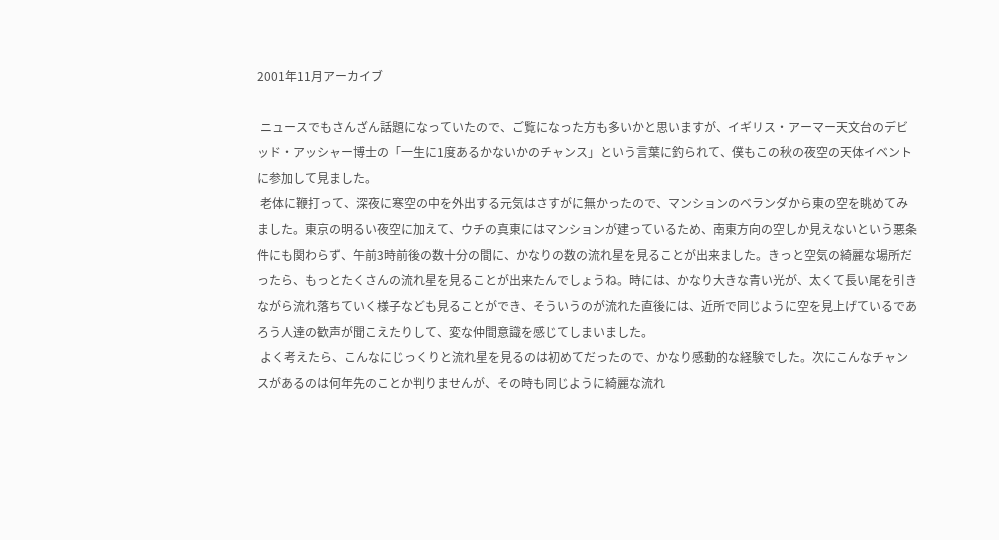2001年11月アーカイブ

 ニュースでもさんざん話題になっていたので、ご覧になった方も多いかと思いますが、イギリス・アーマー天文台のデビッド・アッシャー博士の「一生に1度あるかないかのチャンス」という言葉に釣られて、僕もこの秋の夜空の天体イベントに参加して見ました。
 老体に鞭打って、深夜に寒空の中を外出する元気はさすがに無かったので、マンションのベランダから東の空を眺めてみました。東京の明るい夜空に加えて、ウチの真東にはマンションが建っているため、南東方向の空しか見えないという悪条件にも関わらず、午前3時前後の数十分の間に、かなりの数の流れ星を見ることが出来ました。きっと空気の綺麗な場所だったら、もっとたくさんの流れ星を見ることが出来たんでしょうね。時には、かなり大きな青い光が、太くて長い尾を引きながら流れ落ちていく様子なども見ることができ、そういうのが流れた直後には、近所で同じように空を見上げているであろう人達の歓声が聞こえたりして、変な仲間意識を感じてしまいました。
 よく考えたら、こんなにじっくりと流れ星を見るのは初めてだったので、かなり感動的な経験でした。次にこんなチャンスがあるのは何年先のことか判りませんが、その時も同じように綺麗な流れ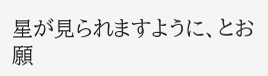星が見られますように、とお願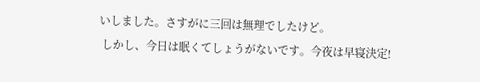いしました。さすがに三回は無理でしたけど。
 しかし、今日は眠くてしょうがないです。今夜は早寝決定!